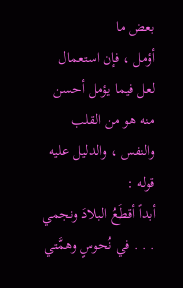بعض ما
أؤمل ، فإن استعمال لعل فيما يؤمل أحسن منه هو من القلب والنفس ، والدليل عليه قوله :
أبداً أقطَعُ البلادَ ونجمي . . . في نُحوسٍ وهمَّتي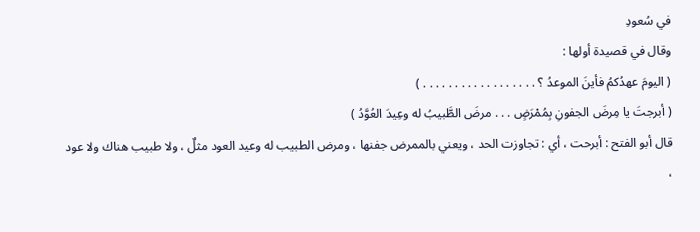في سُعودِ
وقال في قصيدة أولها :
( اليومَ عهدُكمُ فأينَ الموعدُ ؟ . . . . . . . . . . . . . . . . . . )
( أبرجتَ يا مِرضَ الجفونِ بِمُمْرَضٍ . . . مرضَ الطَّبيبُ له وعِيدَ العُوَّدُ )
قال أبو الفتح : أبرحت ، أي : تجاوزت الحد ، ويعني بالممرض جفنها ، ومرض الطبيب له وعيد العود مثلٌ ، ولا طبيب هناك ولا عود ،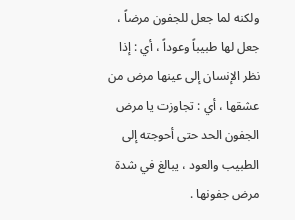ولكنه لما جعل للجفون مرضاً ، جعل لها طبيباً وعوداً ، أي : إذا نظر الإنسان إلى عينها مرض من عشقها ، أي : تجاوزت يا مرض الجفون الحد حتى أحوجته إلى الطبيب والعود ، يبالغ في شدة مرض جفونها .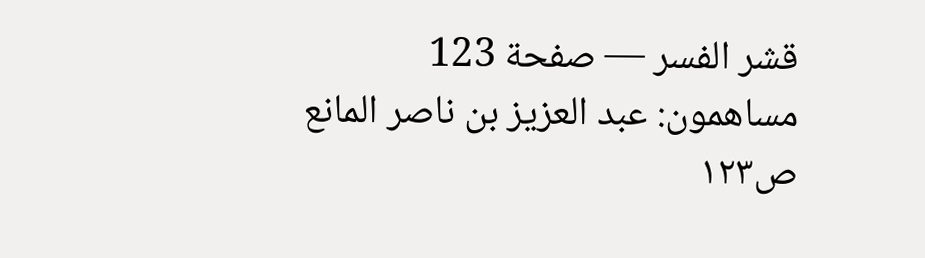قشر الفسر — صفحة 123
مساهمون: عبد العزيز بن ناصر المانع
ص١٢٣